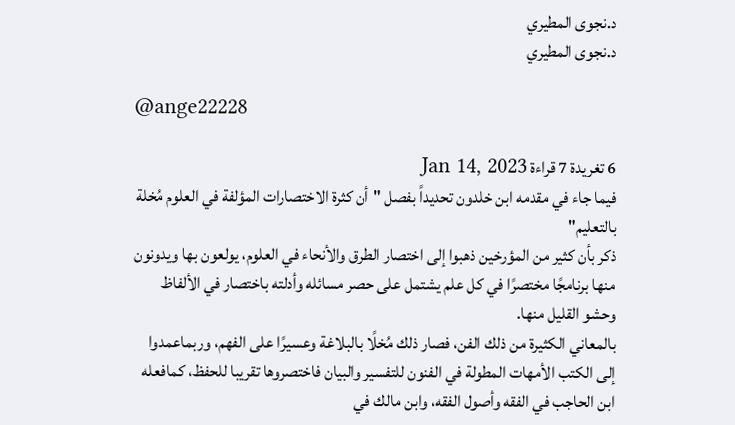د.نجوى المطيري
د.نجوى المطيري

@ange22228

6 تغريدة 7 قراءة Jan 14, 2023
فيما جاء في مقدمه ابن خلدون تحديداً بفصل "أن كثرة الاختصارات المؤلفة في العلوم مُخلة بالتعليم"
ذكر بأن كثير من المؤرخين ذهبوا إلى اختصار الطرق والأنحاء في العلوم، يولعون بها ويدونون منها برنامجًا مختصرًا في كل علم يشتمل على حصر مسائله وأدلته باختصار في الألفاظ وحشو القليل منها.
بالمعاني الكثيرة من ذلك الفن، فصار ذلك مُخلًا بالبلاغة وعسيرًا على الفهم، وربماعمدوا إلى الكتب الأمهات المطولة في الفنون للتفسير والبيان فاختصروها تقريبا للحفظ، كمافعله ابن الحاجب في الفقه وأصول الفقه، وابن مالك في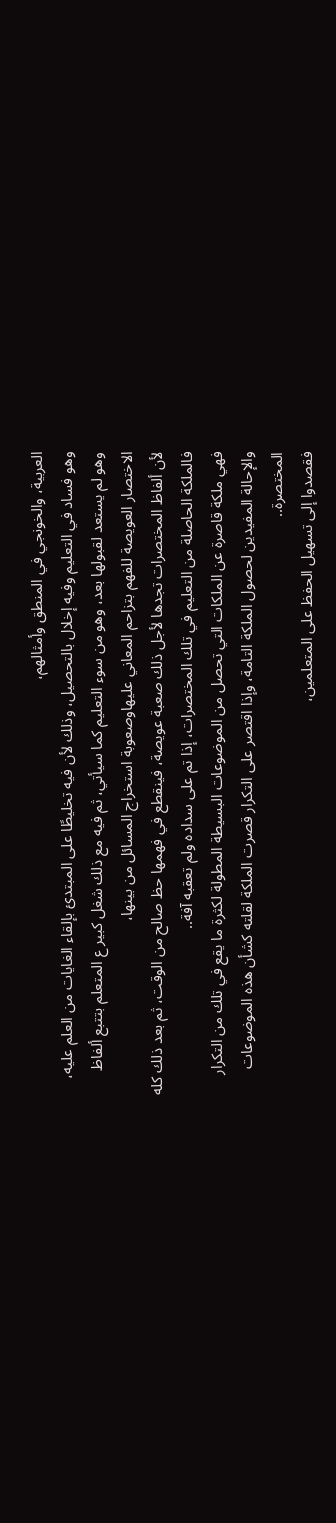العربية، والخونجي في المنطق وأمثالهم،
وهو فساد في التعليم وفيه إخلال بالتحصيل، وذلك لأن فيه تخليطًا على المبتدئ بإلقاء الغايات من العلم عليه، وهو لم يستعد لقبولها بعد، وهو من سوء التعليم كما سيأتي، ثم فيه مع ذلك شغل كبير ع المتعلم بتتبع ألفاظ الاختصار العويصة للفهم بتزاحم المعاني عليهاوصعوبة استخراج المسائل من بينها،
لأن ألفاظ المختصرات تجدها لأجل ذلك صعبة عويصة، فينقطع في فهمها حظ صالح من الوقت، ثم بعد ذلك كله فالملكة الحاصلة من التعليم في تلك المختصرات، إذا تم على سداده ولم تعقبه آفة..
فهي ملكة قاصرة عن الملكات التي تحصل من الموضوعات البسيطة المطولة لكثرة ما يقع في تلك من التكرار والإحالة المفيدين لحصول الملكة التامة، وإذا اقتصر على التكرار قصرت الملكة لقلته كشأن هذه الموضوعات المختصرة..
فقصدوا إلى تسهيل الحفظ على المتعلمين،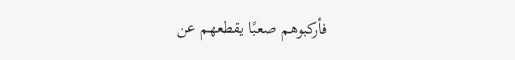فأركبوهم صعبًا يقطعهم عن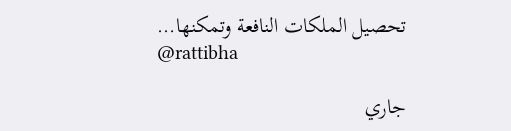تحصيل الملكات النافعة وتمكنها…
@rattibha

جاري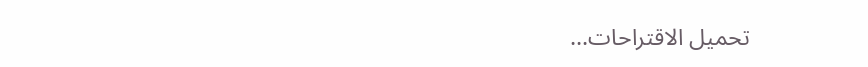تحميل الاقتراحات...